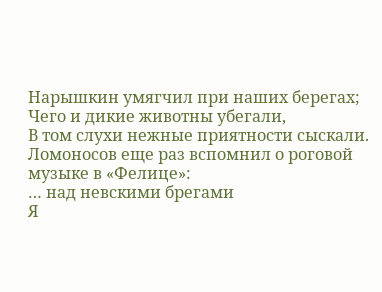Нарышкин умягчил при наших берегах;
Чего и дикие животны убегали,
В том слухи нежные приятности сыскали.
Ломоносов еще раз вспомнил о роговой музыке в «Фелице»:
… над невскими брегами
Я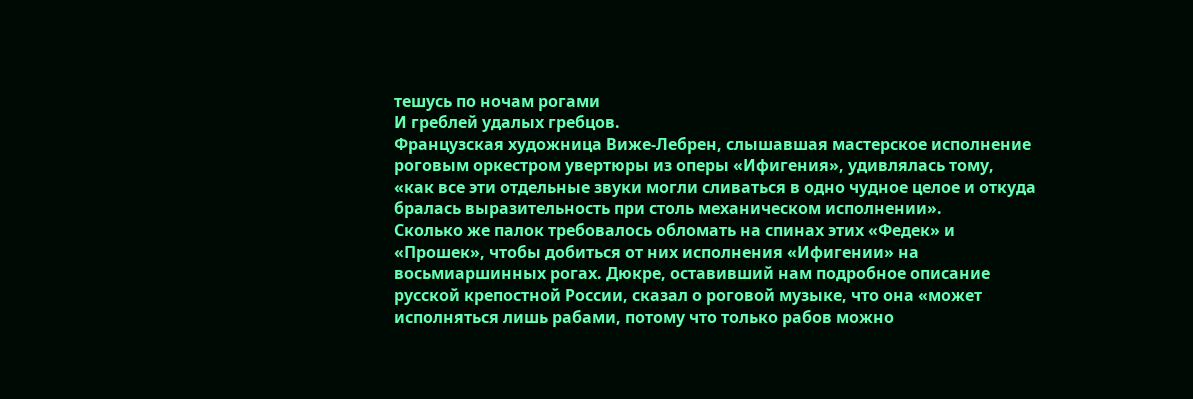тешусь по ночам рогами
И греблей удалых гребцов.
Французская художница Виже-Лебрен, слышавшая мастерское исполнение роговым оркестром увертюры из оперы «Ифигения», удивлялась тому, «как все эти отдельные звуки могли сливаться в одно чудное целое и откуда бралась выразительность при столь механическом исполнении».
Сколько же палок требовалось обломать на спинах этих «Федек» и «Прошек», чтобы добиться от них исполнения «Ифигении» на восьмиаршинных рогах. Дюкре, оставивший нам подробное описание русской крепостной России, сказал о роговой музыке, что она «может исполняться лишь рабами, потому что только рабов можно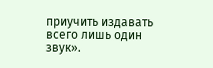приучить издавать всего лишь один звук».